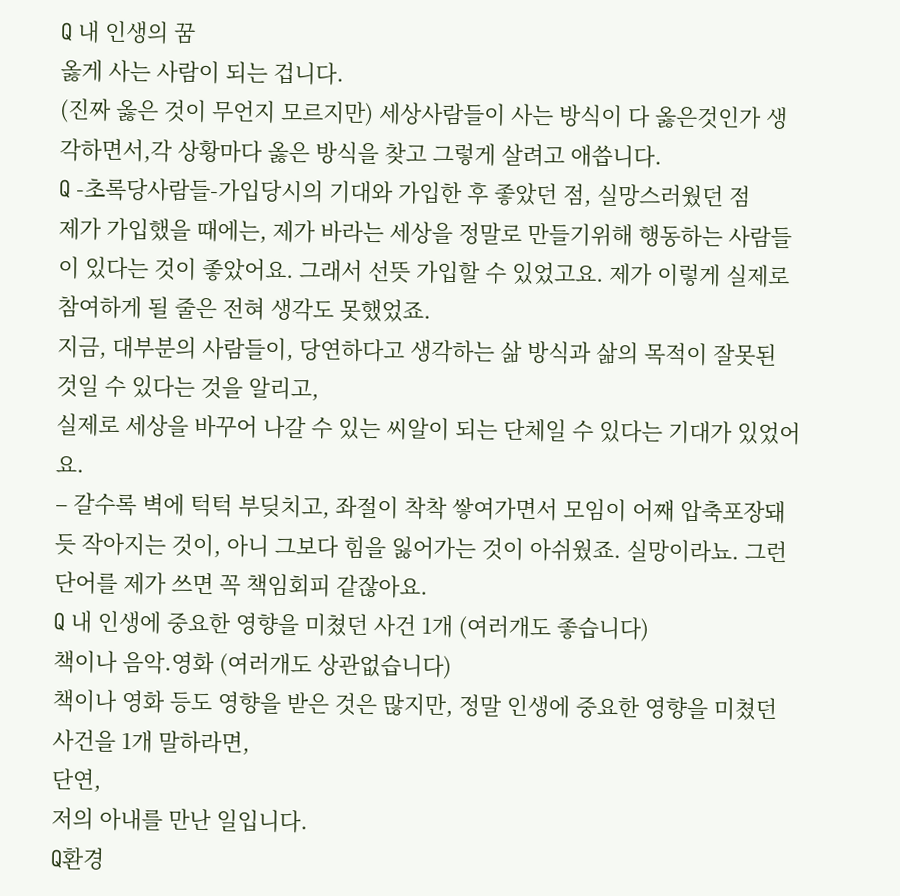Q 내 인생의 꿈
옳게 사는 사람이 되는 겁니다.
(진짜 옳은 것이 무언지 모르지만) 세상사람들이 사는 방식이 다 옳은것인가 생각하면서,각 상황마다 옳은 방식을 찾고 그렇게 살려고 애씁니다.
Q -초록당사람들-가입당시의 기대와 가입한 후 좋았던 점, 실망스러웠던 점
제가 가입했을 때에는, 제가 바라는 세상을 정말로 만들기위해 행동하는 사람들이 있다는 것이 좋았어요. 그래서 선뜻 가입할 수 있었고요. 제가 이렇게 실제로 참여하게 될 줄은 전혀 생각도 못했었죠.
지금, 대부분의 사람들이, 당연하다고 생각하는 삶 방식과 삶의 목적이 잘못된 것일 수 있다는 것을 알리고,
실제로 세상을 바꾸어 나갈 수 있는 씨알이 되는 단체일 수 있다는 기대가 있었어요.
– 갈수록 벽에 턱턱 부딪치고, 좌절이 착착 쌓여가면서 모임이 어째 압축포장돼듯 작아지는 것이, 아니 그보다 힘을 잃어가는 것이 아쉬웠죠. 실망이라뇨. 그런 단어를 제가 쓰면 꼭 책임회피 같잖아요.
Q 내 인생에 중요한 영향을 미쳤던 사건 1개 (여러개도 좋습니다)
책이나 음악.영화 (여러개도 상관없습니다)
책이나 영화 등도 영향을 받은 것은 많지만, 정말 인생에 중요한 영향을 미쳤던 사건을 1개 말하라면,
단연,
저의 아내를 만난 일입니다.
Q환경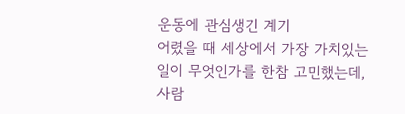운동에 관심생긴 계기
어렸을 때 세상에서 가장 가치있는 일이 무엇인가를 한참 고민했는데, 사람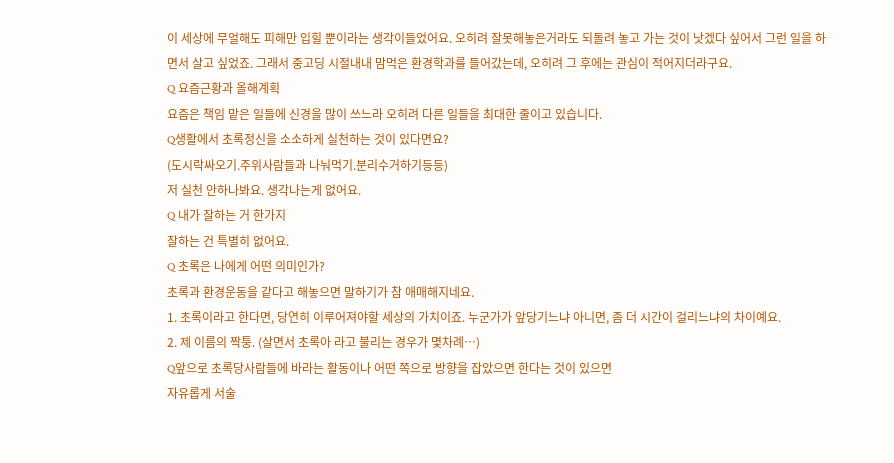이 세상에 무얼해도 피해만 입힐 뿐이라는 생각이들었어요. 오히려 잘못해놓은거라도 되돌려 놓고 가는 것이 낫겠다 싶어서 그런 일을 하면서 살고 싶었죠. 그래서 중고딩 시절내내 맘먹은 환경학과를 들어갔는데, 오히려 그 후에는 관심이 적어지더라구요.
Q 요즘근황과 올해계획
요즘은 책임 맡은 일들에 신경을 많이 쓰느라 오히려 다른 일들을 최대한 줄이고 있습니다.
Q생활에서 초록정신을 소소하게 실천하는 것이 있다면요?
(도시락싸오기.주위사람들과 나눠먹기.분리수거하기등등)
저 실천 안하나봐요. 생각나는게 없어요.
Q 내가 잘하는 거 한가지
잘하는 건 특별히 없어요.
Q 초록은 나에게 어떤 의미인가?
초록과 환경운동을 같다고 해놓으면 말하기가 참 애매해지네요.
1. 초록이라고 한다면, 당연히 이루어져야할 세상의 가치이죠. 누군가가 앞당기느냐 아니면, 좀 더 시간이 걸리느냐의 차이예요.
2. 제 이름의 짝퉁. (살면서 초록아 라고 불리는 경우가 몇차례…)
Q앞으로 초록당사람들에 바라는 활동이나 어떤 쪽으로 방향을 잡았으면 한다는 것이 있으면
자유롭게 서술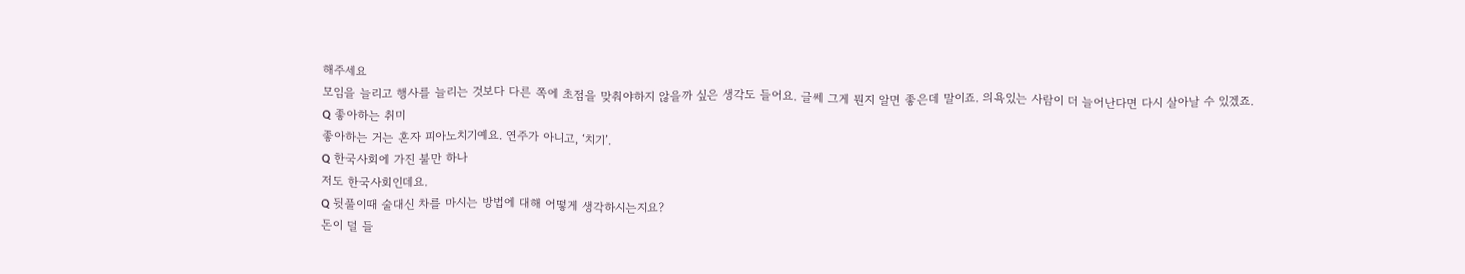해주세요
모임을 늘리고 행사를 늘리는 것보다 다른 쪽에 초점을 맞춰야하지 않을까 싶은 생각도 들어요. 글쎄 그게 뭔지 알면 좋은데 말이죠. 의욕있는 사람이 더 늘어난다면 다시 살아날 수 있겠죠.
Q 좋아하는 취미
좋아하는 거는 혼자 피아노치기예요. 연주가 아니고, ‘치기’.
Q 한국사회에 가진 불만 하나
저도 한국사회인데요.
Q 뒷풀이때 술대신 차를 마시는 방법에 대해 어떻게 생각하시는지요?
돈이 덜 들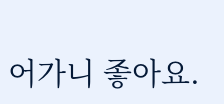어가니 좋아요.